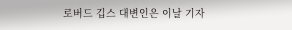로버드 깁스 대변인은 이날 기자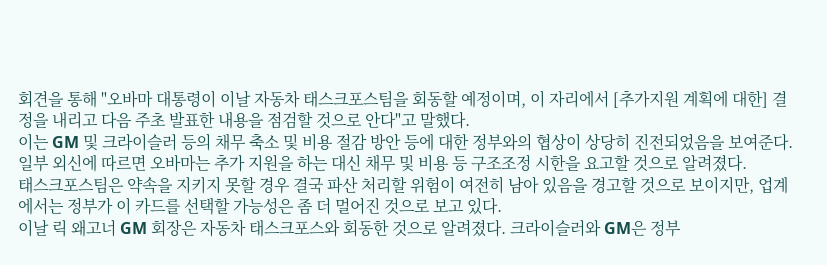회견을 통해 "오바마 대통령이 이날 자동차 태스크포스팀을 회동할 예정이며, 이 자리에서 [추가지원 계획에 대한] 결정을 내리고 다음 주초 발표한 내용을 점검할 것으로 안다"고 말했다.
이는 GM 및 크라이슬러 등의 채무 축소 및 비용 절감 방안 등에 대한 정부와의 협상이 상당히 진전되었음을 보여준다. 일부 외신에 따르면 오바마는 추가 지원을 하는 대신 채무 및 비용 등 구조조정 시한을 요고할 것으로 알려졌다.
태스크포스팀은 약속을 지키지 못할 경우 결국 파산 처리할 위험이 여전히 남아 있음을 경고할 것으로 보이지만, 업계에서는 정부가 이 카드를 선택할 가능성은 좀 더 멀어진 것으로 보고 있다.
이날 릭 왜고너 GM 회장은 자동차 태스크포스와 회동한 것으로 알려졌다. 크라이슬러와 GM은 정부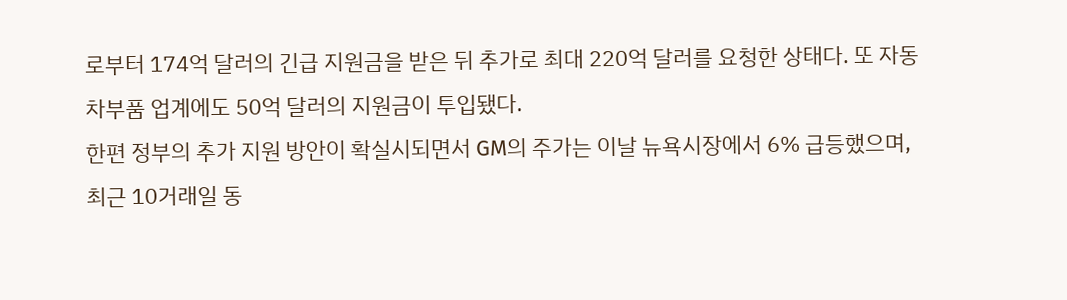로부터 174억 달러의 긴급 지원금을 받은 뒤 추가로 최대 220억 달러를 요청한 상태다. 또 자동차부품 업계에도 50억 달러의 지원금이 투입됐다.
한편 정부의 추가 지원 방안이 확실시되면서 GM의 주가는 이날 뉴욕시장에서 6% 급등했으며, 최근 10거래일 동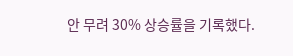안 무려 30% 상승률을 기록했다.